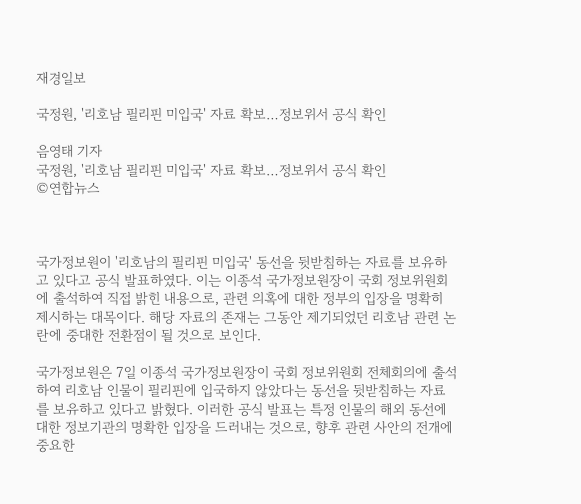재경일보

국정원, '리호남 필리핀 미입국' 자료 확보…정보위서 공식 확인

음영태 기자
국정원, '리호남 필리핀 미입국' 자료 확보…정보위서 공식 확인
©연합뉴스



국가정보원이 '리호남의 필리핀 미입국' 동선을 뒷받침하는 자료를 보유하고 있다고 공식 발표하였다. 이는 이종석 국가정보원장이 국회 정보위원회에 출석하여 직접 밝힌 내용으로, 관련 의혹에 대한 정부의 입장을 명확히 제시하는 대목이다. 해당 자료의 존재는 그동안 제기되었던 리호남 관련 논란에 중대한 전환점이 될 것으로 보인다.

국가정보원은 7일 이종석 국가정보원장이 국회 정보위원회 전체회의에 출석하여 리호남 인물이 필리핀에 입국하지 않았다는 동선을 뒷받침하는 자료를 보유하고 있다고 밝혔다. 이러한 공식 발표는 특정 인물의 해외 동선에 대한 정보기관의 명확한 입장을 드러내는 것으로, 향후 관련 사안의 전개에 중요한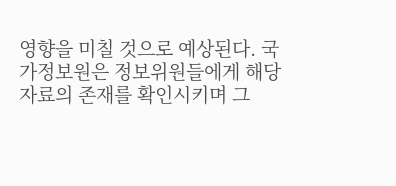영향을 미칠 것으로 예상된다. 국가정보원은 정보위원들에게 해당 자료의 존재를 확인시키며 그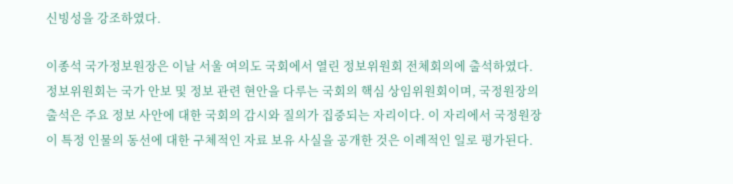신빙성을 강조하였다.

이종석 국가정보원장은 이날 서울 여의도 국회에서 열린 정보위원회 전체회의에 출석하였다. 정보위원회는 국가 안보 및 정보 관련 현안을 다루는 국회의 핵심 상임위원회이며, 국정원장의 출석은 주요 정보 사안에 대한 국회의 감시와 질의가 집중되는 자리이다. 이 자리에서 국정원장이 특정 인물의 동선에 대한 구체적인 자료 보유 사실을 공개한 것은 이례적인 일로 평가된다.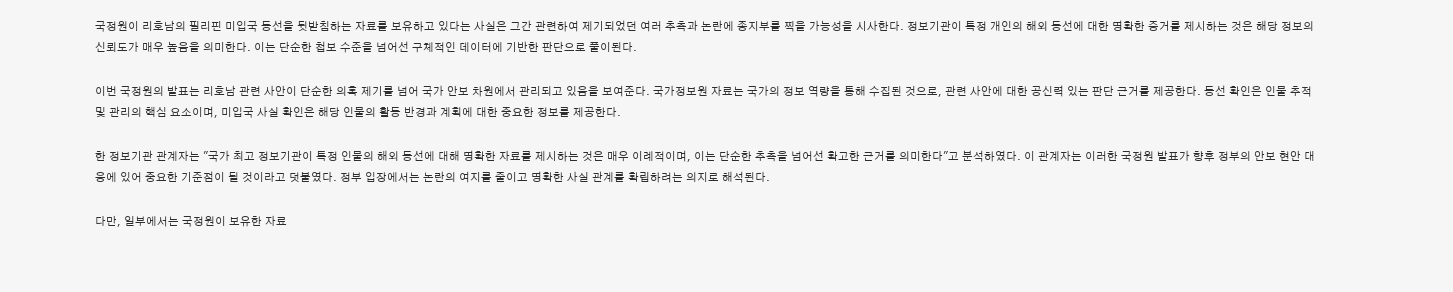국정원이 리호남의 필리핀 미입국 동선을 뒷받침하는 자료를 보유하고 있다는 사실은 그간 관련하여 제기되었던 여러 추측과 논란에 종지부를 찍을 가능성을 시사한다. 정보기관이 특정 개인의 해외 동선에 대한 명확한 증거를 제시하는 것은 해당 정보의 신뢰도가 매우 높음을 의미한다. 이는 단순한 첩보 수준을 넘어선 구체적인 데이터에 기반한 판단으로 풀이된다.

이번 국정원의 발표는 리호남 관련 사안이 단순한 의혹 제기를 넘어 국가 안보 차원에서 관리되고 있음을 보여준다. 국가정보원 자료는 국가의 정보 역량을 통해 수집된 것으로, 관련 사안에 대한 공신력 있는 판단 근거를 제공한다. 동선 확인은 인물 추적 및 관리의 핵심 요소이며, 미입국 사실 확인은 해당 인물의 활동 반경과 계획에 대한 중요한 정보를 제공한다.

한 정보기관 관계자는 "국가 최고 정보기관이 특정 인물의 해외 동선에 대해 명확한 자료를 제시하는 것은 매우 이례적이며, 이는 단순한 추측을 넘어선 확고한 근거를 의미한다"고 분석하였다. 이 관계자는 이러한 국정원 발표가 향후 정부의 안보 현안 대응에 있어 중요한 기준점이 될 것이라고 덧붙였다. 정부 입장에서는 논란의 여지를 줄이고 명확한 사실 관계를 확립하려는 의지로 해석된다.

다만, 일부에서는 국정원이 보유한 자료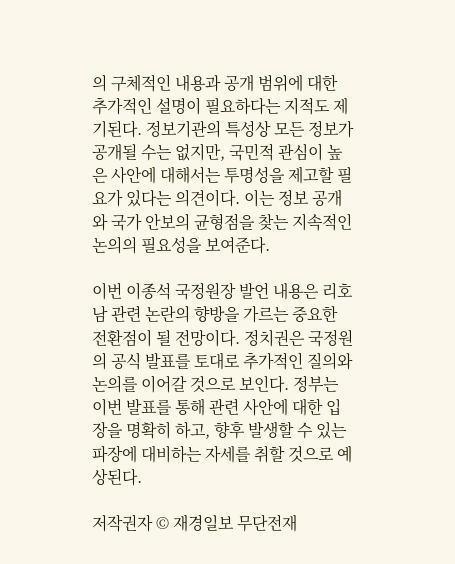의 구체적인 내용과 공개 범위에 대한 추가적인 설명이 필요하다는 지적도 제기된다. 정보기관의 특성상 모든 정보가 공개될 수는 없지만, 국민적 관심이 높은 사안에 대해서는 투명성을 제고할 필요가 있다는 의견이다. 이는 정보 공개와 국가 안보의 균형점을 찾는 지속적인 논의의 필요성을 보여준다.

이번 이종석 국정원장 발언 내용은 리호남 관련 논란의 향방을 가르는 중요한 전환점이 될 전망이다. 정치권은 국정원의 공식 발표를 토대로 추가적인 질의와 논의를 이어갈 것으로 보인다. 정부는 이번 발표를 통해 관련 사안에 대한 입장을 명확히 하고, 향후 발생할 수 있는 파장에 대비하는 자세를 취할 것으로 예상된다.

저작권자 © 재경일보 무단전재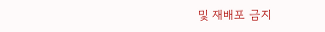및 재배포 금지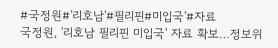#국정원#'리호남'#필리핀#미입국'#자료
국정원, '리호남 필리핀 미입국' 자료 확보…정보위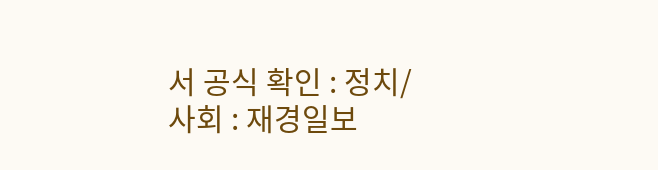서 공식 확인 : 정치/사회 : 재경일보